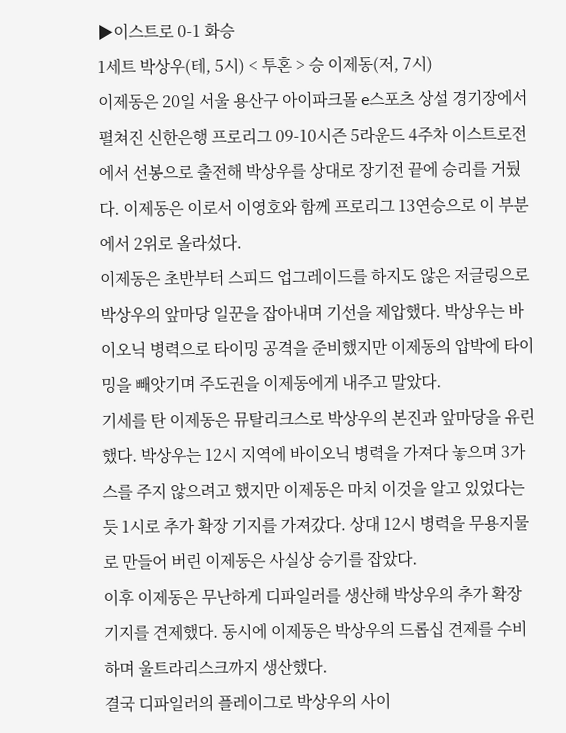▶이스트로 0-1 화승
1세트 박상우(테, 5시) < 투혼 > 승 이제동(저, 7시)
이제동은 20일 서울 용산구 아이파크몰 e스포츠 상설 경기장에서 펼쳐진 신한은행 프로리그 09-10시즌 5라운드 4주차 이스트로전에서 선봉으로 출전해 박상우를 상대로 장기전 끝에 승리를 거뒀다. 이제동은 이로서 이영호와 함께 프로리그 13연승으로 이 부분에서 2위로 올라섰다.
이제동은 초반부터 스피드 업그레이드를 하지도 않은 저글링으로 박상우의 앞마당 일꾼을 잡아내며 기선을 제압했다. 박상우는 바이오닉 병력으로 타이밍 공격을 준비했지만 이제동의 압박에 타이밍을 빼앗기며 주도권을 이제동에게 내주고 말았다.
기세를 탄 이제동은 뮤탈리크스로 박상우의 본진과 앞마당을 유린했다. 박상우는 12시 지역에 바이오닉 병력을 가져다 놓으며 3가스를 주지 않으려고 했지만 이제동은 마치 이것을 알고 있었다는 듯 1시로 추가 확장 기지를 가져갔다. 상대 12시 병력을 무용지물로 만들어 버린 이제동은 사실상 승기를 잡았다.
이후 이제동은 무난하게 디파일러를 생산해 박상우의 추가 확장 기지를 견제했다. 동시에 이제동은 박상우의 드롭십 견제를 수비하며 울트라리스크까지 생산했다.
결국 디파일러의 플레이그로 박상우의 사이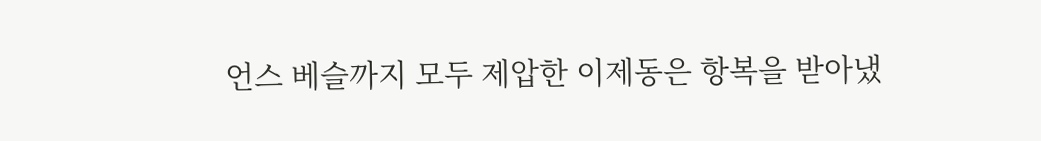언스 베슬까지 모두 제압한 이제동은 항복을 받아냈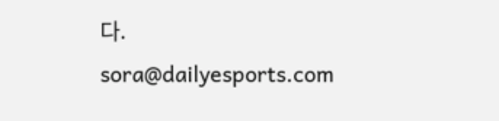다.
sora@dailyesports.com